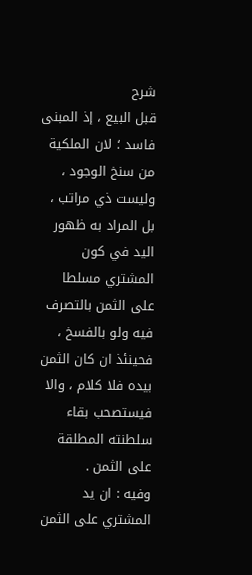شرح
قبل البيع ، إذ المبنى فاسد ؛ لان الملكية من سنخ الوجود ، وليست ذي مراتب ، بل المراد به ظهور اليد في كون المشتري مسلطا على الثمن بالتصرف فيه ولو بالفسخ ، فحينئذ ان كان الثمن بيده فلا كلام ، والا فيستصحب بقاء سلطنته المطلقة على الثمن .
وفيه : ان يد المشتري على الثمن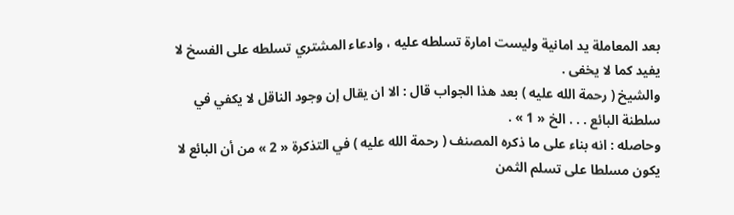بعد المعاملة يد امانية وليست امارة تسلطه عليه ، وادعاء المشتري تسلطه على الفسخ لا يفيد كما لا يخفى .
والشيخ ( رحمة الله عليه ) بعد هذا الجواب قال : الا ان يقال إن وجود الناقل لا يكفي في سلطنة البائع . . . الخ « 1 » .
وحاصله : انه بناء على ما ذكره المصنف ( رحمة الله عليه ) في التذكرة « 2 » من أن البائع لا يكون مسلطا على تسلم الثمن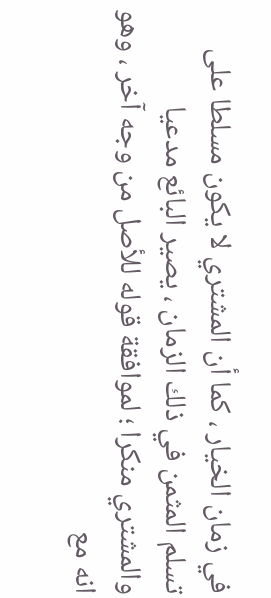في زمان الخيار ، كما أن المشتري لا يكون مسلطا على تسلم المثمن في ذلك الزمان ، يصير البائع مدعيا والمشتري منكرا ؛ لموافقة قوله للأصل من وجه آخر ، وهو انه مع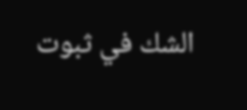الشك في ثبوت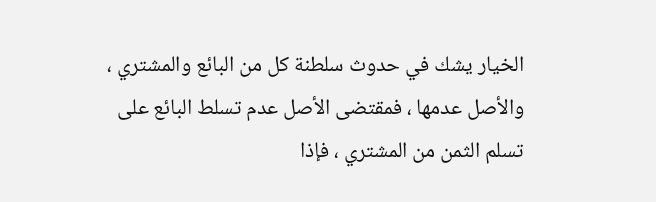الخيار يشك في حدوث سلطنة كل من البائع والمشتري ، والأصل عدمها ، فمقتضى الأصل عدم تسلط البائع على تسلم الثمن من المشتري ، فإذا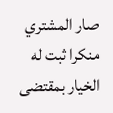صار المشتري منكرا ثبت له الخيار بمقتضى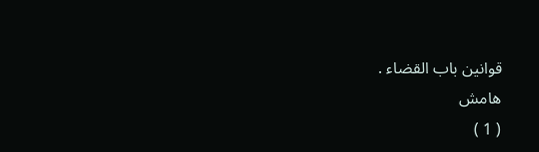قوانين باب القضاء .
هامش
( 1 )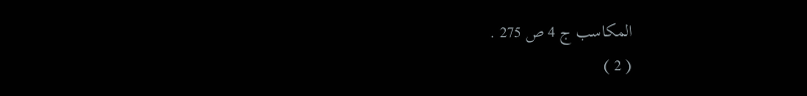المكاسب ج 4 ص 275 .
( 2 )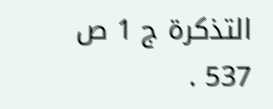التذكرة ج 1 ص 537 .